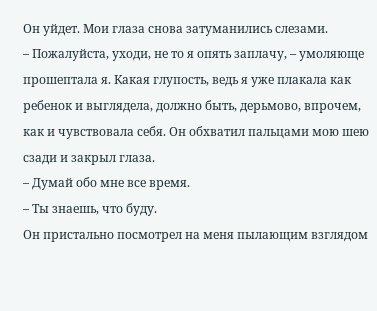Он уйдет. Мои глаза снова затуманились слезами.
– Пожалуйста, уходи, не то я опять заплачу, – умоляюще прошептала я. Какая глупость, ведь я уже плакала как ребенок и выглядела, должно быть, дерьмово, впрочем, как и чувствовала себя. Он обхватил пальцами мою шею сзади и закрыл глаза.
– Думай обо мне все время.
– Ты знаешь, что буду.
Он пристально посмотрел на меня пылающим взглядом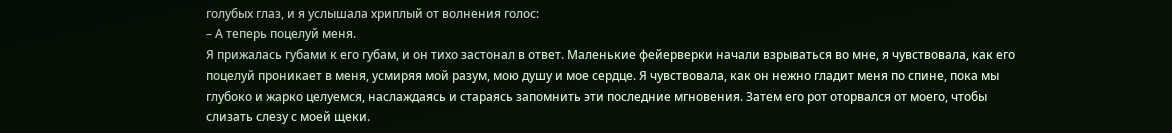голубых глаз, и я услышала хриплый от волнения голос:
– А теперь поцелуй меня.
Я прижалась губами к его губам, и он тихо застонал в ответ. Маленькие фейерверки начали взрываться во мне, я чувствовала, как его поцелуй проникает в меня, усмиряя мой разум, мою душу и мое сердце. Я чувствовала, как он нежно гладит меня по спине, пока мы глубоко и жарко целуемся, наслаждаясь и стараясь запомнить эти последние мгновения. Затем его рот оторвался от моего, чтобы слизать слезу с моей щеки.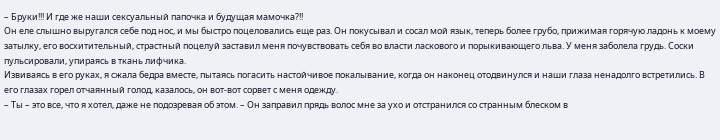– Бруки!!! И где же наши сексуальный папочка и будущая мамочка?!!
Он еле слышно выругался себе под нос, и мы быстро поцеловались еще раз. Он покусывал и сосал мой язык, теперь более грубо, прижимая горячую ладонь к моему затылку, его восхитительный, страстный поцелуй заставил меня почувствовать себя во власти ласкового и порыкивающего льва. У меня заболела грудь. Соски пульсировали, упираясь в ткань лифчика.
Извиваясь в его руках, я сжала бедра вместе, пытаясь погасить настойчивое покалывание, когда он наконец отодвинулся и наши глаза ненадолго встретились. В его глазах горел отчаянный голод, казалось, он вот-вот сорвет с меня одежду.
– Ты – это все, что я хотел, даже не подозревая об этом. – Он заправил прядь волос мне за ухо и отстранился со странным блеском в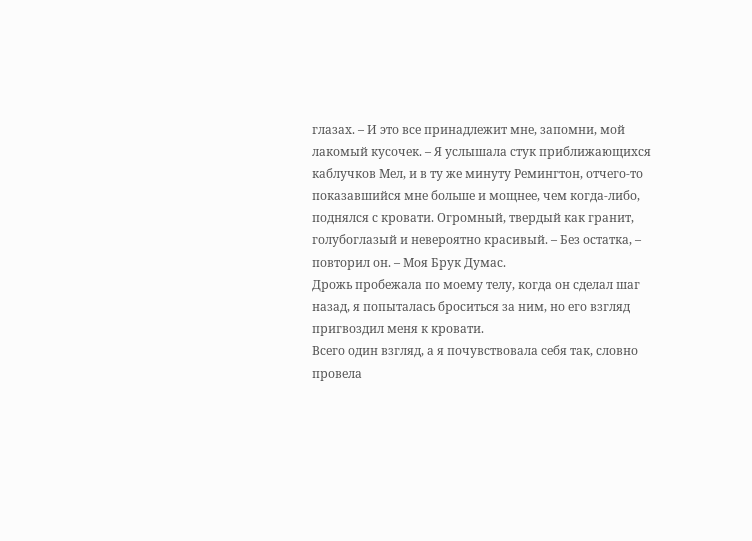глазах. – И это все принадлежит мне, запомни, мой лакомый кусочек. – Я услышала стук приближающихся каблучков Мел, и в ту же минуту Ремингтон, отчего-то показавшийся мне больше и мощнее, чем когда-либо, поднялся с кровати. Огромный, твердый как гранит, голубоглазый и невероятно красивый. – Без остатка, – повторил он. – Моя Брук Думас.
Дрожь пробежала по моему телу, когда он сделал шаг назад, я попыталась броситься за ним, но его взгляд пригвоздил меня к кровати.
Всего один взгляд, а я почувствовала себя так, словно провела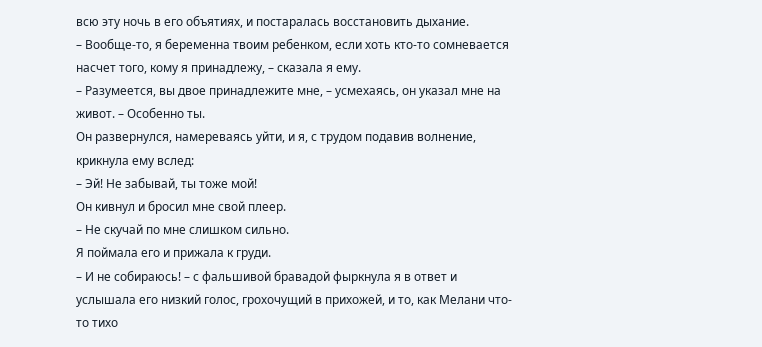всю эту ночь в его объятиях, и постаралась восстановить дыхание.
– Вообще-то, я беременна твоим ребенком, если хоть кто-то сомневается насчет того, кому я принадлежу, – сказала я ему.
– Разумеется, вы двое принадлежите мне, – усмехаясь, он указал мне на живот. – Особенно ты.
Он развернулся, намереваясь уйти, и я, с трудом подавив волнение, крикнула ему вслед:
– Эй! Не забывай, ты тоже мой!
Он кивнул и бросил мне свой плеер.
– Не скучай по мне слишком сильно.
Я поймала его и прижала к груди.
– И не собираюсь! – с фальшивой бравадой фыркнула я в ответ и услышала его низкий голос, грохочущий в прихожей, и то, как Мелани что-то тихо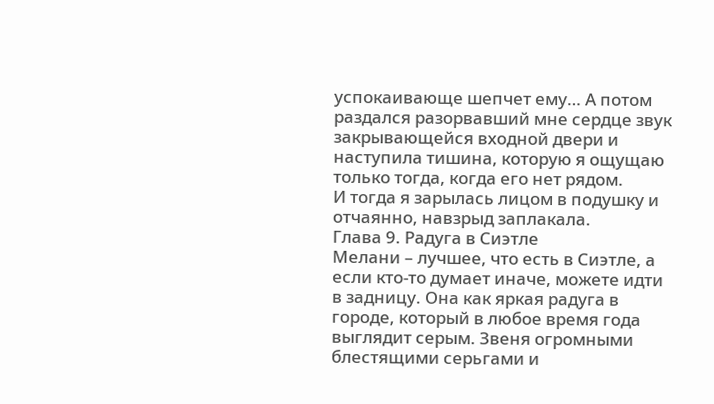успокаивающе шепчет ему… А потом раздался разорвавший мне сердце звук закрывающейся входной двери и наступила тишина, которую я ощущаю только тогда, когда его нет рядом.
И тогда я зарылась лицом в подушку и отчаянно, навзрыд заплакала.
Глава 9. Радуга в Сиэтле
Мелани – лучшее, что есть в Сиэтле, а если кто-то думает иначе, можете идти в задницу. Она как яркая радуга в городе, который в любое время года выглядит серым. Звеня огромными блестящими серьгами и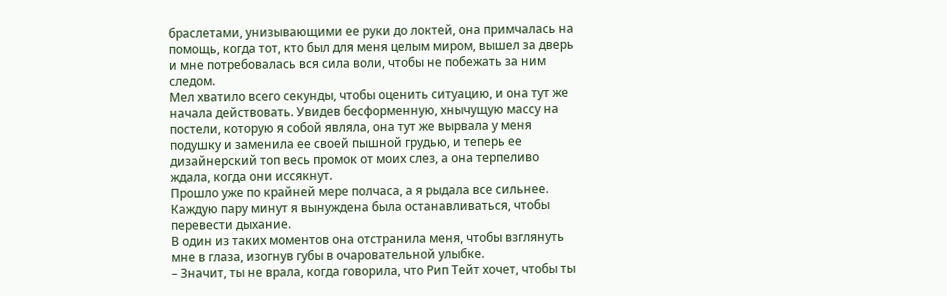браслетами, унизывающими ее руки до локтей, она примчалась на помощь, когда тот, кто был для меня целым миром, вышел за дверь и мне потребовалась вся сила воли, чтобы не побежать за ним следом.
Мел хватило всего секунды, чтобы оценить ситуацию, и она тут же начала действовать. Увидев бесформенную, хнычущую массу на постели, которую я собой являла, она тут же вырвала у меня подушку и заменила ее своей пышной грудью, и теперь ее дизайнерский топ весь промок от моих слез, а она терпеливо ждала, когда они иссякнут.
Прошло уже по крайней мере полчаса, а я рыдала все сильнее.
Каждую пару минут я вынуждена была останавливаться, чтобы перевести дыхание.
В один из таких моментов она отстранила меня, чтобы взглянуть мне в глаза, изогнув губы в очаровательной улыбке.
– Значит, ты не врала, когда говорила, что Рип Тейт хочет, чтобы ты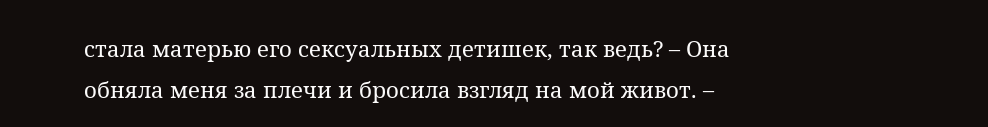стала матерью его сексуальных детишек, так ведь? – Она обняла меня за плечи и бросила взгляд на мой живот. –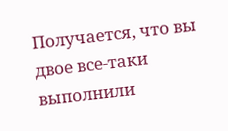Получается, что вы двое все-таки выполнили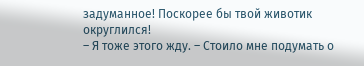задуманное! Поскорее бы твой животик округлился!
– Я тоже этого жду. – Стоило мне подумать о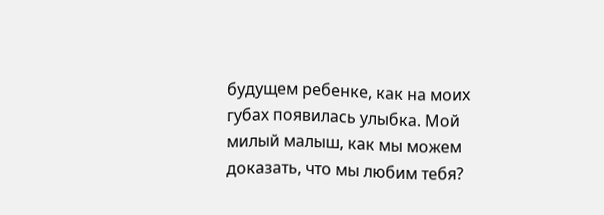будущем ребенке, как на моих губах появилась улыбка. Мой милый малыш, как мы можем доказать, что мы любим тебя?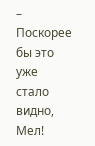– Поскорее бы это уже стало видно, Мел!